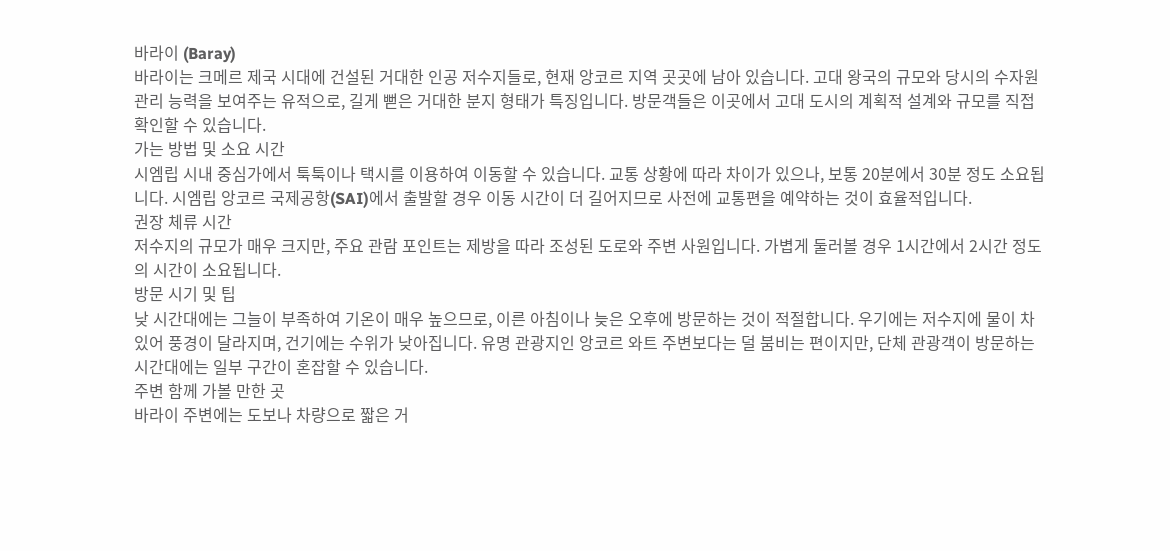바라이 (Baray)
바라이는 크메르 제국 시대에 건설된 거대한 인공 저수지들로, 현재 앙코르 지역 곳곳에 남아 있습니다. 고대 왕국의 규모와 당시의 수자원 관리 능력을 보여주는 유적으로, 길게 뻗은 거대한 분지 형태가 특징입니다. 방문객들은 이곳에서 고대 도시의 계획적 설계와 규모를 직접 확인할 수 있습니다.
가는 방법 및 소요 시간
시엠립 시내 중심가에서 툭툭이나 택시를 이용하여 이동할 수 있습니다. 교통 상황에 따라 차이가 있으나, 보통 20분에서 30분 정도 소요됩니다. 시엠립 앙코르 국제공항(SAI)에서 출발할 경우 이동 시간이 더 길어지므로 사전에 교통편을 예약하는 것이 효율적입니다.
권장 체류 시간
저수지의 규모가 매우 크지만, 주요 관람 포인트는 제방을 따라 조성된 도로와 주변 사원입니다. 가볍게 둘러볼 경우 1시간에서 2시간 정도의 시간이 소요됩니다.
방문 시기 및 팁
낮 시간대에는 그늘이 부족하여 기온이 매우 높으므로, 이른 아침이나 늦은 오후에 방문하는 것이 적절합니다. 우기에는 저수지에 물이 차 있어 풍경이 달라지며, 건기에는 수위가 낮아집니다. 유명 관광지인 앙코르 와트 주변보다는 덜 붐비는 편이지만, 단체 관광객이 방문하는 시간대에는 일부 구간이 혼잡할 수 있습니다.
주변 함께 가볼 만한 곳
바라이 주변에는 도보나 차량으로 짧은 거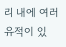리 내에 여러 유적이 있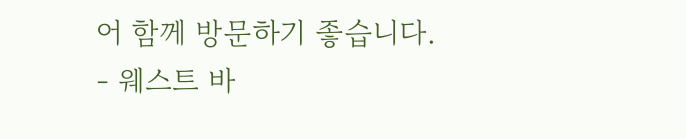어 함께 방문하기 좋습니다.
- 웨스트 바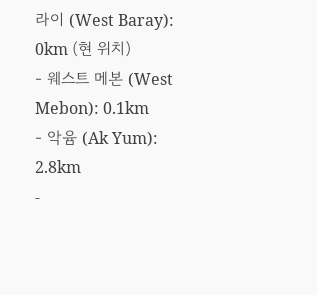라이 (West Baray): 0km (현 위치)
- 웨스트 메본 (West Mebon): 0.1km
- 악윰 (Ak Yum): 2.8km
-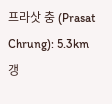프라삿 충 (Prasat Chrung): 5.3km
갱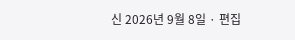신 2026년 9월 8일 · 편집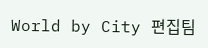World by City 편집팀